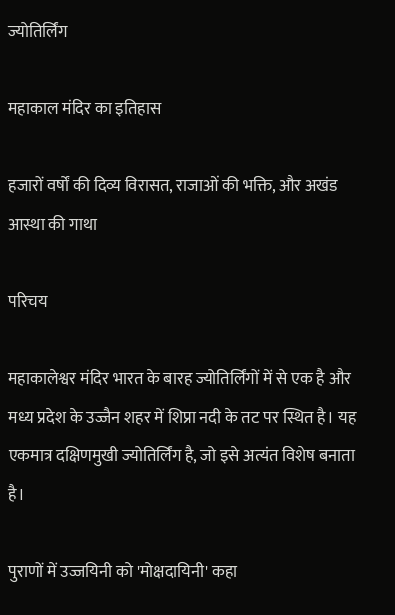ज्योतिर्लिंग

महाकाल मंदिर का इतिहास

हजारों वर्षों की दिव्य विरासत, राजाओं की भक्ति, और अखंड आस्था की गाथा

परिचय

महाकालेश्वर मंदिर भारत के बारह ज्योतिर्लिंगों में से एक है और मध्य प्रदेश के उज्जैन शहर में शिप्रा नदी के तट पर स्थित है। यह एकमात्र दक्षिणमुखी ज्योतिर्लिंग है, जो इसे अत्यंत विशेष बनाता है।

पुराणों में उज्जयिनी को 'मोक्षदायिनी' कहा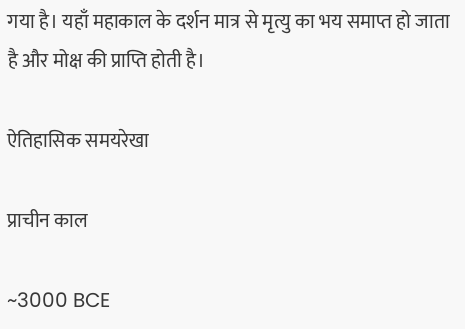गया है। यहाँ महाकाल के दर्शन मात्र से मृत्यु का भय समाप्त हो जाता है और मोक्ष की प्राप्ति होती है।

ऐतिहासिक समयरेखा

प्राचीन काल

~3000 BCE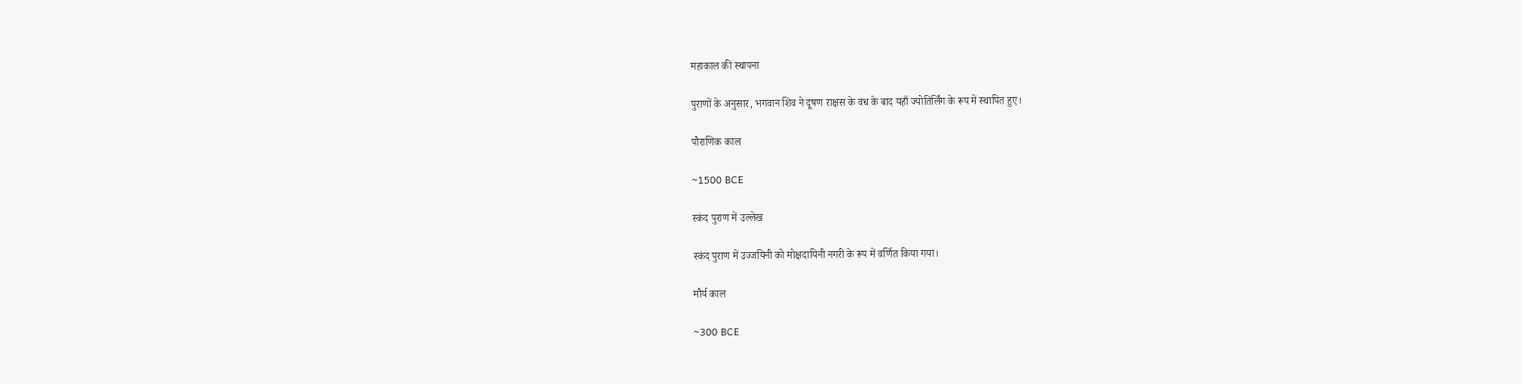महाकाल की स्थापना

पुराणों के अनुसार, भगवान शिव ने दूषण राक्षस के वध के बाद यहाँ ज्योतिर्लिंग के रूप में स्थापित हुए।

पौराणिक काल

~1500 BCE

स्कंद पुराण में उल्लेख

स्कंद पुराण में उज्जयिनी को मोक्षदायिनी नगरी के रूप में वर्णित किया गया।

मौर्य काल

~300 BCE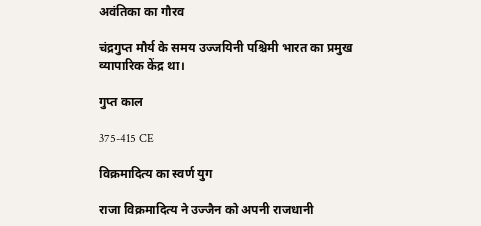अवंतिका का गौरव

चंद्रगुप्त मौर्य के समय उज्जयिनी पश्चिमी भारत का प्रमुख व्यापारिक केंद्र था।

गुप्त काल

375-415 CE

विक्रमादित्य का स्वर्ण युग

राजा विक्रमादित्य ने उज्जैन को अपनी राजधानी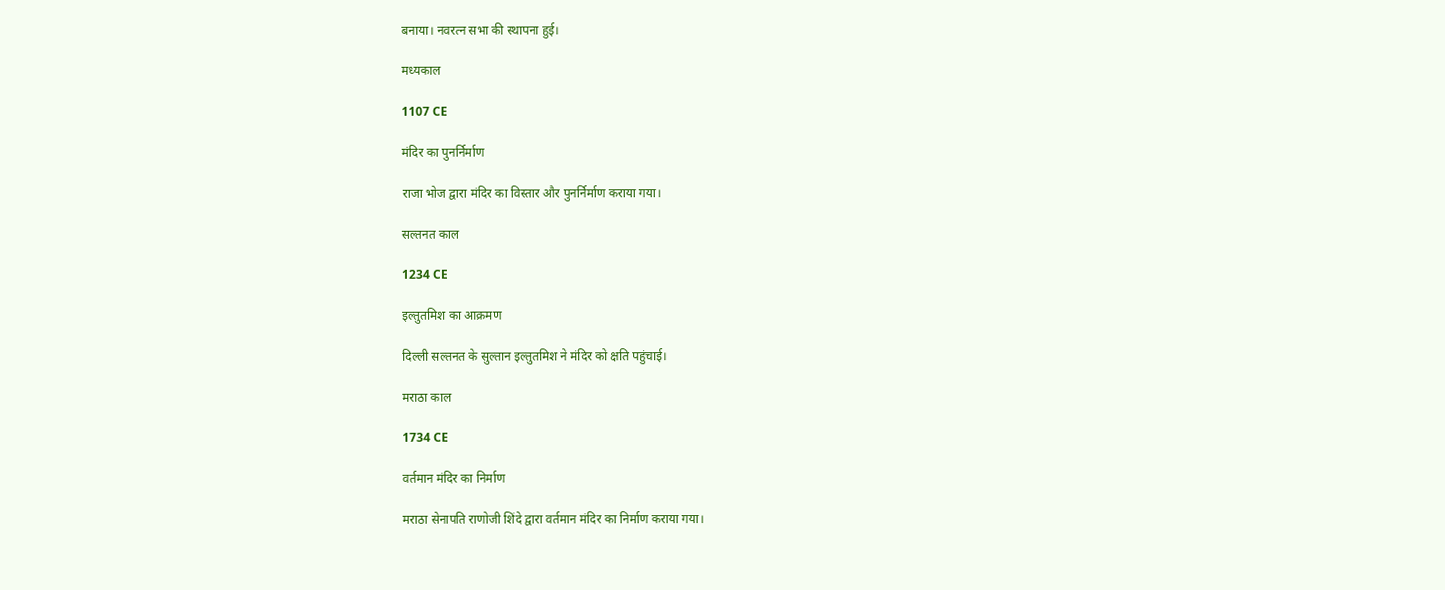बनाया। नवरत्न सभा की स्थापना हुई।

मध्यकाल

1107 CE

मंदिर का पुनर्निर्माण

राजा भोज द्वारा मंदिर का विस्तार और पुनर्निर्माण कराया गया।

सल्तनत काल

1234 CE

इल्तुतमिश का आक्रमण

दिल्ली सल्तनत के सुल्तान इल्तुतमिश ने मंदिर को क्षति पहुंचाई।

मराठा काल

1734 CE

वर्तमान मंदिर का निर्माण

मराठा सेनापति राणोजी शिंदे द्वारा वर्तमान मंदिर का निर्माण कराया गया।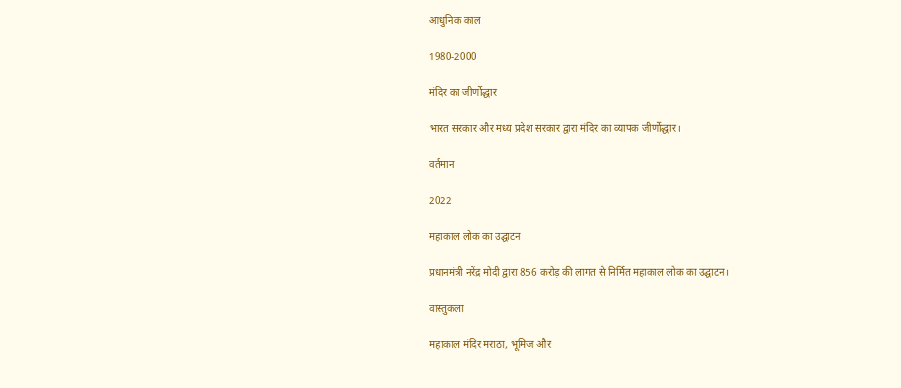आधुनिक काल

1980-2000

मंदिर का जीर्णोद्धार

भारत सरकार और मध्य प्रदेश सरकार द्वारा मंदिर का व्यापक जीर्णोद्धार।

वर्तमान

2022

महाकाल लोक का उद्घाटन

प्रधानमंत्री नरेंद्र मोदी द्वारा 856 करोड़ की लागत से निर्मित महाकाल लोक का उद्घाटन।

वास्तुकला

महाकाल मंदिर मराठा, भूमिज और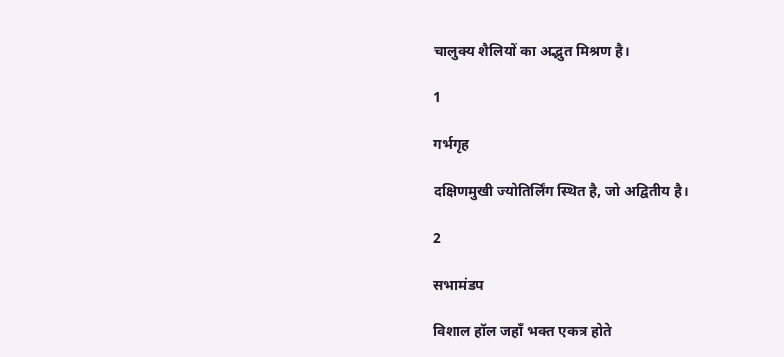चालुक्य शैलियों का अद्भुत मिश्रण है।

1

गर्भगृह

दक्षिणमुखी ज्योतिर्लिंग स्थित है, जो अद्वितीय है।

2

सभामंडप

विशाल हॉल जहाँ भक्त एकत्र होते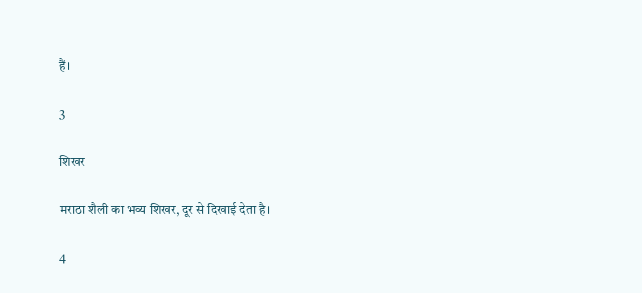हैं।

3

शिखर

मराठा शैली का भव्य शिखर, दूर से दिखाई देता है।

4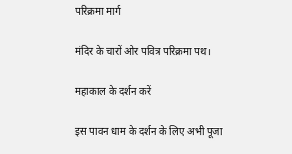परिक्रमा मार्ग

मंदिर के चारों ओर पवित्र परिक्रमा पथ।

महाकाल के दर्शन करें

इस पावन धाम के दर्शन के लिए अभी पूजा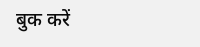बुक करें